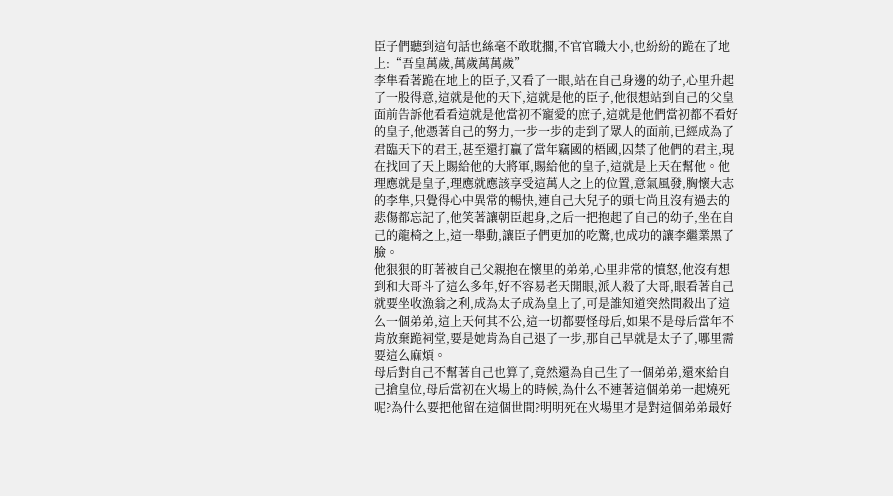臣子們聽到這句話也絲毫不敢耽擱,不官官職大小,也紛紛的跪在了地上:“吾皇萬歲,萬歲萬萬歲”
李隼看著跪在地上的臣子,又看了一眼,站在自己身邊的幼子,心里升起了一股得意,這就是他的天下,這就是他的臣子,他很想站到自己的父皇面前告訴他看看這就是他當初不寵愛的庶子,這就是他們當初都不看好的皇子,他憑著自己的努力,一步一步的走到了眾人的面前,已經成為了君臨天下的君王,甚至還打贏了當年竊國的梧國,囚禁了他們的君主,現在找回了天上賜給他的大將軍,賜給他的皇子,這就是上天在幫他。他理應就是皇子,理應就應該享受這萬人之上的位置,意氣風發,胸懷大志的李隼,只覺得心中異常的暢快,連自己大兒子的頭七尚且沒有過去的悲傷都忘記了,他笑著讓朝臣起身,之后一把抱起了自己的幼子,坐在自己的龍椅之上,這一舉動,讓臣子們更加的吃驚,也成功的讓李繼業黑了臉。
他狠狠的盯著被自己父親抱在懷里的弟弟,心里非常的憤怒,他沒有想到和大哥斗了這么多年,好不容易老天開眼,派人殺了大哥,眼看著自己就要坐收漁翁之利,成為太子成為皇上了,可是誰知道突然間殺出了這么一個弟弟,這上天何其不公,這一切都要怪母后,如果不是母后當年不肯放棄跪祠堂,要是她肯為自己退了一步,那自己早就是太子了,哪里需要這么麻煩。
母后對自己不幫著自己也算了,竟然還為自己生了一個弟弟,還來給自己搶皇位,母后當初在火場上的時候,為什么不連著這個弟弟一起燒死呢?為什么要把他留在這個世間?明明死在火場里才是對這個弟弟最好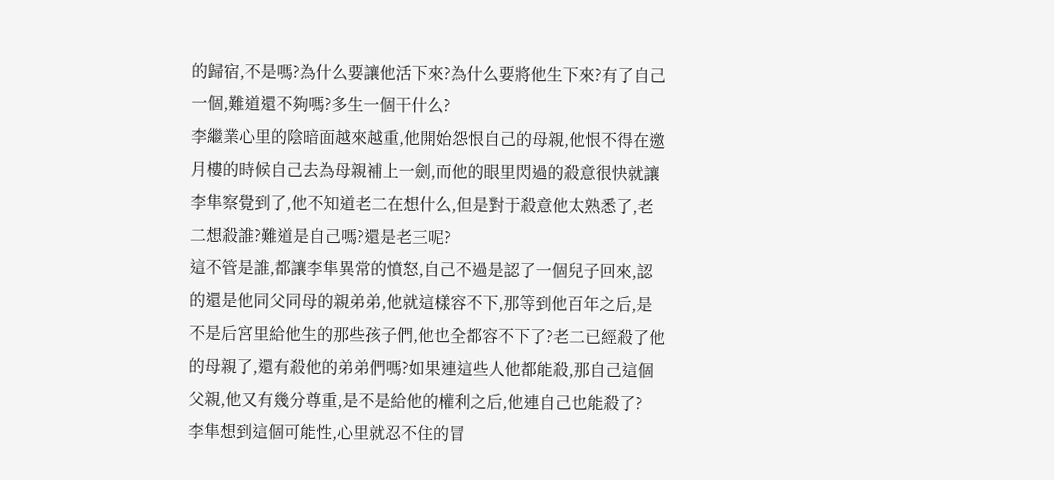的歸宿,不是嗎?為什么要讓他活下來?為什么要將他生下來?有了自己一個,難道還不夠嗎?多生一個干什么?
李繼業心里的陰暗面越來越重,他開始怨恨自己的母親,他恨不得在邀月樓的時候自己去為母親補上一劍,而他的眼里閃過的殺意很快就讓李隼察覺到了,他不知道老二在想什么,但是對于殺意他太熟悉了,老二想殺誰?難道是自己嗎?還是老三呢?
這不管是誰,都讓李隼異常的憤怒,自己不過是認了一個兒子回來,認的還是他同父同母的親弟弟,他就這樣容不下,那等到他百年之后,是不是后宮里給他生的那些孩子們,他也全都容不下了?老二已經殺了他的母親了,還有殺他的弟弟們嗎?如果連這些人他都能殺,那自己這個父親,他又有幾分尊重,是不是給他的權利之后,他連自己也能殺了?
李隼想到這個可能性,心里就忍不住的冒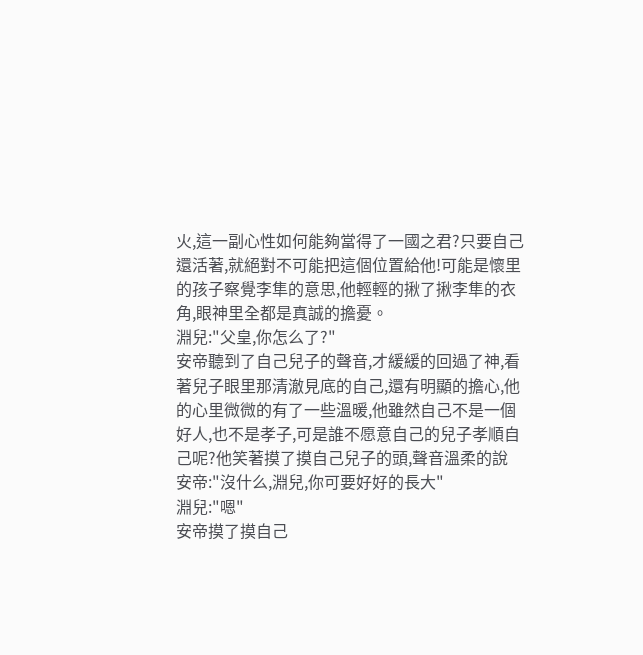火,這一副心性如何能夠當得了一國之君?只要自己還活著,就絕對不可能把這個位置給他!可能是懷里的孩子察覺李隼的意思,他輕輕的揪了揪李隼的衣角,眼神里全都是真誠的擔憂。
淵兒:"父皇,你怎么了?"
安帝聽到了自己兒子的聲音,才緩緩的回過了神,看著兒子眼里那清澈見底的自己,還有明顯的擔心,他的心里微微的有了一些溫暖,他雖然自己不是一個好人,也不是孝子,可是誰不愿意自己的兒子孝順自己呢?他笑著摸了摸自己兒子的頭,聲音溫柔的說
安帝:"沒什么,淵兒,你可要好好的長大"
淵兒:"嗯"
安帝摸了摸自己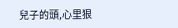兒子的頭,心里狠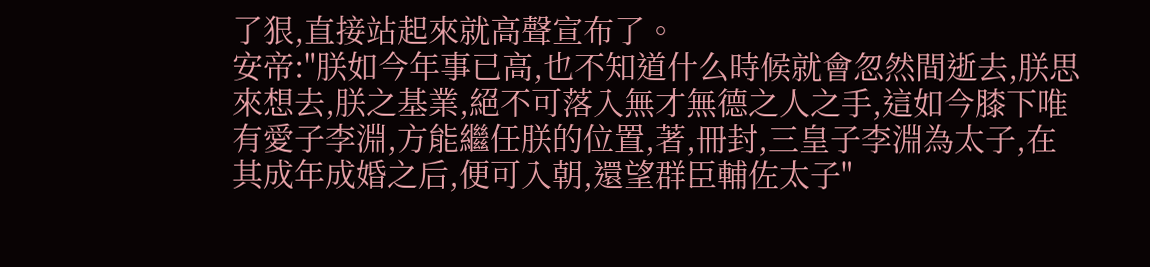了狠,直接站起來就高聲宣布了。
安帝:"朕如今年事已高,也不知道什么時候就會忽然間逝去,朕思來想去,朕之基業,絕不可落入無才無德之人之手,這如今膝下唯有愛子李淵,方能繼任朕的位置,著,冊封,三皇子李淵為太子,在其成年成婚之后,便可入朝,還望群臣輔佐太子"